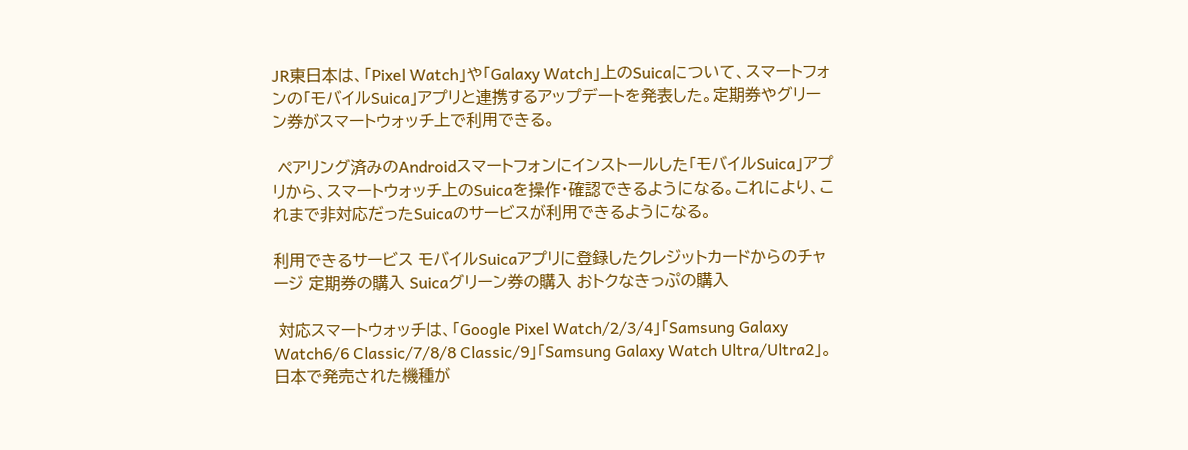JR東日本は、「Pixel Watch」や「Galaxy Watch」上のSuicaについて、スマートフォンの「モバイルSuica」アプリと連携するアップデートを発表した。定期券やグリーン券がスマートウォッチ上で利用できる。

 ペアリング済みのAndroidスマートフォンにインストールした「モバイルSuica」アプリから、スマートウォッチ上のSuicaを操作・確認できるようになる。これにより、これまで非対応だったSuicaのサービスが利用できるようになる。

利用できるサービス モバイルSuicaアプリに登録したクレジットカードからのチャージ 定期券の購入 Suicaグリーン券の購入 おトクなきっぷの購入

 対応スマートウォッチは、「Google Pixel Watch/2/3/4」「Samsung Galaxy Watch6/6 Classic/7/8/8 Classic/9」「Samsung Galaxy Watch Ultra/Ultra2」。日本で発売された機種が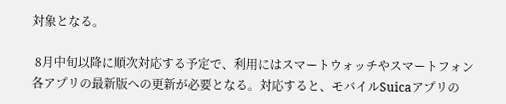対象となる。

 8月中旬以降に順次対応する予定で、利用にはスマートウォッチやスマートフォン各アプリの最新版への更新が必要となる。対応すると、モバイルSuicaアプリの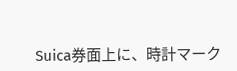Suica券面上に、時計マーク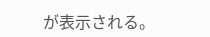が表示される。